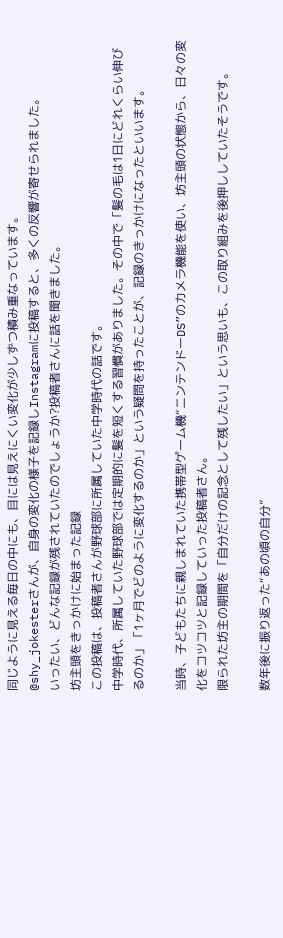同じように見える毎日の中にも、目には見えにくい変化が少しずつ積み重なっています。
@shy_jokesterさんが、自身の変化の様子を記録しInstagramに投稿すると、多くの反響が寄せられました。
いったい、どんな記録が残されていたのでしょうか?投稿者さんに話を聞きました。
坊主頭をきっかけに始まった記録
この投稿は、投稿者さんが野球部に所属していた中学時代の話です。
中学時代、所属していた野球部では定期的に髪を短くする習慣がありました。その中で「髪の毛は1日にどれくらい伸びるのか」「1ヶ月でどのように変化するのか」という疑問を持ったことが、記録のきっかけになったといいます。

当時、子どもたちに親しまれていた携帯型ゲーム機“ニンテンドーDS”のカメラ機能を使い、坊主頭の状態から、日々の変化をコツコツと記録していった投稿者さん。
限られた坊主の期間を「自分だけの記念として残したい」という思いも、この取り組みを後押ししていたそうです。

数年後に振り返った“あの頃の自分”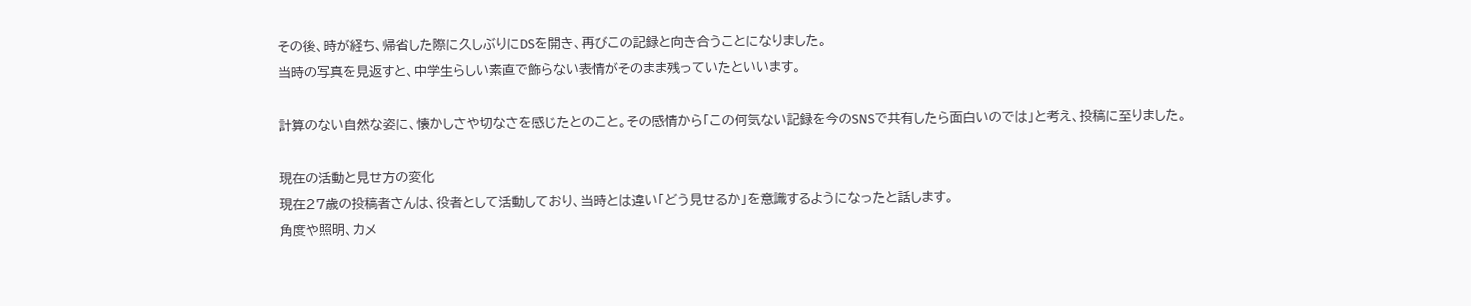その後、時が経ち、帰省した際に久しぶりにDSを開き、再びこの記録と向き合うことになりました。
当時の写真を見返すと、中学生らしい素直で飾らない表情がそのまま残っていたといいます。

計算のない自然な姿に、懐かしさや切なさを感じたとのこと。その感情から「この何気ない記録を今のSNSで共有したら面白いのでは」と考え、投稿に至りました。

現在の活動と見せ方の変化
現在27歳の投稿者さんは、役者として活動しており、当時とは違い「どう見せるか」を意識するようになったと話します。
角度や照明、カメ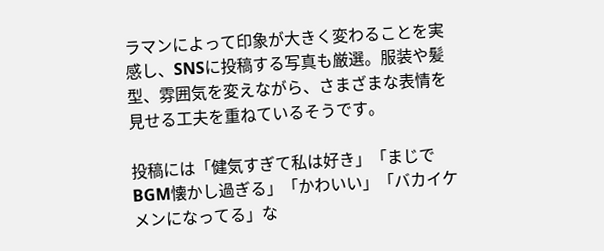ラマンによって印象が大きく変わることを実感し、SNSに投稿する写真も厳選。服装や髪型、雰囲気を変えながら、さまざまな表情を見せる工夫を重ねているそうです。

投稿には「健気すぎて私は好き」「まじでBGM懐かし過ぎる」「かわいい」「バカイケメンになってる」な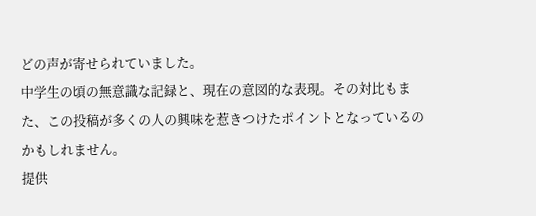どの声が寄せられていました。
中学生の頃の無意識な記録と、現在の意図的な表現。その対比もまた、この投稿が多くの人の興味を惹きつけたポイントとなっているのかもしれません。
提供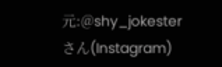元:@shy_jokesterさん(Instagram)